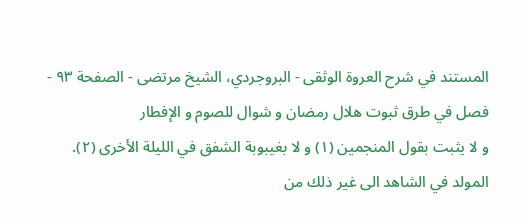المستند في شرح العروة الوثقى - البروجردي، الشيخ مرتضى - الصفحة ٩٣ - فصل في طرق ثبوت هلال رمضان و شوال للصوم و الإفطار
و لا يثبت بقول المنجمين (١) و لا بغيبوبة الشفق في الليلة الأخرى (٢).
المولد في الشاهد الى غير ذلك من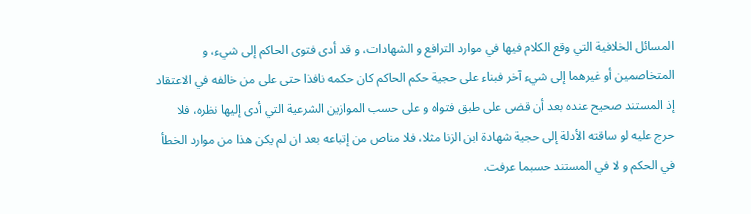المسائل الخلافية التي وقع الكلام فيها في موارد الترافع و الشهادات، و قد أدى فتوى الحاكم إلى شيء، و المتخاصمين أو غيرهما إلى شيء آخر فبناء على حجية حكم الحاكم كان حكمه نافذا حتى على من خالفه في الاعتقاد إذ المستند صحيح عنده بعد أن قضى على طبق فتواه و على حسب الموازين الشرعية التي أدى إليها نظره، فلا حرج عليه لو ساقته الأدلة إلى حجية شهادة ابن الزنا مثلا، فلا مناص من إتباعه بعد ان لم يكن هذا من موارد الخطأ في الحكم و لا في المستند حسبما عرفت.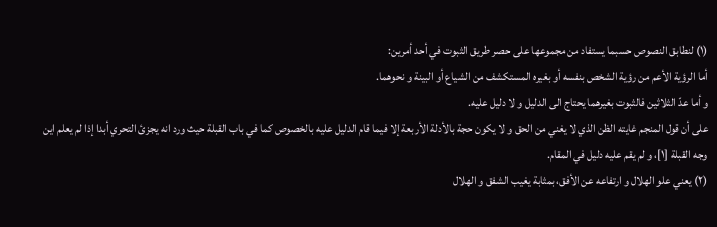(١) لنطابق النصوص حسبما يستفاد من مجموعها على حصر طريق الثبوت في أحد أمرين:
أما الرؤية الأعم من رؤية الشخص بنفسه أو بغيره المستكشف من الشياع أو البينة و نحوهما.
و أما عدّ الثلاثين فالثبوت بغيرهما يحتاج الى الدليل و لا دليل عليه.
على أن قول المنجم غايته الظن الذي لا يغني من الحق و لا يكون حجة بالأدلة الأربعة إلا فيما قام الدليل عليه بالخصوص كما في باب القبلة حيث ورد انه يجزئ التحري أبدا إذا لم يعلم اين وجه القبلة [١]، و لم يقم عليه دليل في المقام.
(٢) يعني علو الهلال و ارتفاعه عن الأفق، بمثابة يغيب الشفق و الهلال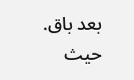بعد باق. حيث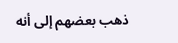ذهب بعضهم إلى أنه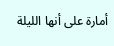أمارة على أنها الليلة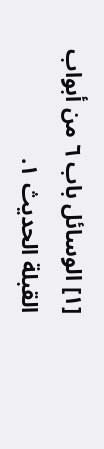[١] الوسائل باب ٦ من أبواب القبلة الحديث ١.